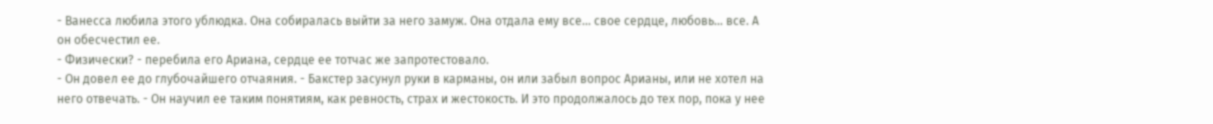- Ванесса любила этого ублюдка. Она собиралась выйти за него замуж. Она отдала ему все... свое сердце, любовь... все. А он обесчестил ее.
- Физически? - перебила его Ариана, сердце ее тотчас же запротестовало.
- Он довел ее до глубочайшего отчаяния. - Бакстер засунул руки в карманы, он или забыл вопрос Арианы, или не хотел на него отвечать. - Он научил ее таким понятиям, как ревность, страх и жестокость. И это продолжалось до тех пор, пока у нее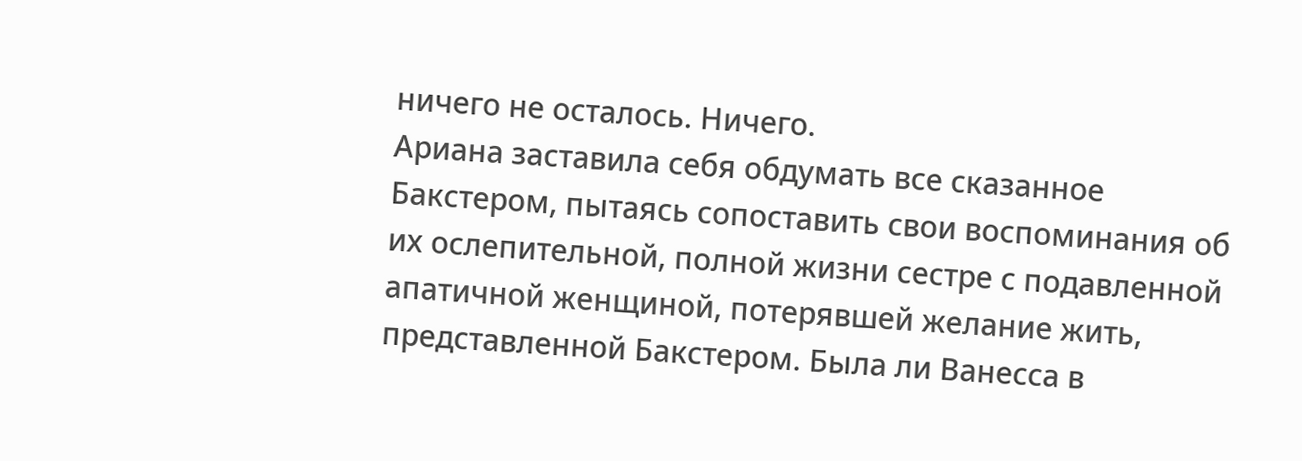ничего не осталось. Ничего.
Ариана заставила себя обдумать все сказанное Бакстером, пытаясь сопоставить свои воспоминания об их ослепительной, полной жизни сестре с подавленной апатичной женщиной, потерявшей желание жить, представленной Бакстером. Была ли Ванесса в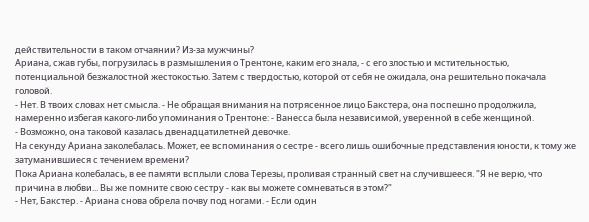действительности в таком отчаянии? Из-за мужчины?
Ариана, сжав губы, погрузилась в размышления о Трентоне, каким его знала, - с его злостью и мстительностью, потенциальной безжалостной жестокостью. Затем с твердостью, которой от себя не ожидала, она решительно покачала головой.
- Нет. В твоих словах нет смысла. - Не обращая внимания на потрясенное лицо Бакстера, она поспешно продолжила, намеренно избегая какого-либо упоминания о Трентоне: - Ванесса была независимой, уверенной в себе женщиной.
- Возможно, она таковой казалась двенадцатилетней девочке.
На секунду Ариана заколебалась. Может, ее вспоминания о сестре - всего лишь ошибочные представления юности, к тому же затуманившиеся с течением времени?
Пока Ариана колебалась, в ее памяти всплыли слова Терезы, проливая странный свет на случившееся. "Я не верю, что причина в любви... Вы же помните свою сестру - как вы можете сомневаться в этом?"
- Нет, Бакстер. - Ариана снова обрела почву под ногами. - Если один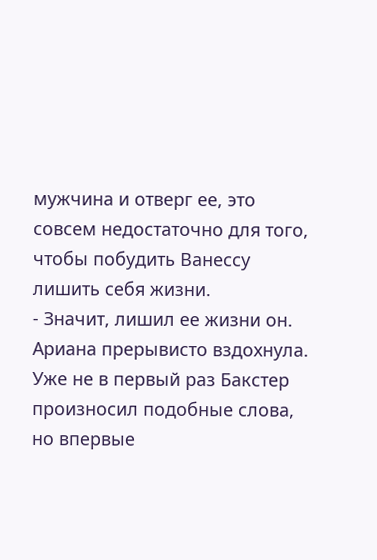мужчина и отверг ее, это совсем недостаточно для того, чтобы побудить Ванессу лишить себя жизни.
- Значит, лишил ее жизни он.
Ариана прерывисто вздохнула. Уже не в первый раз Бакстер произносил подобные слова, но впервые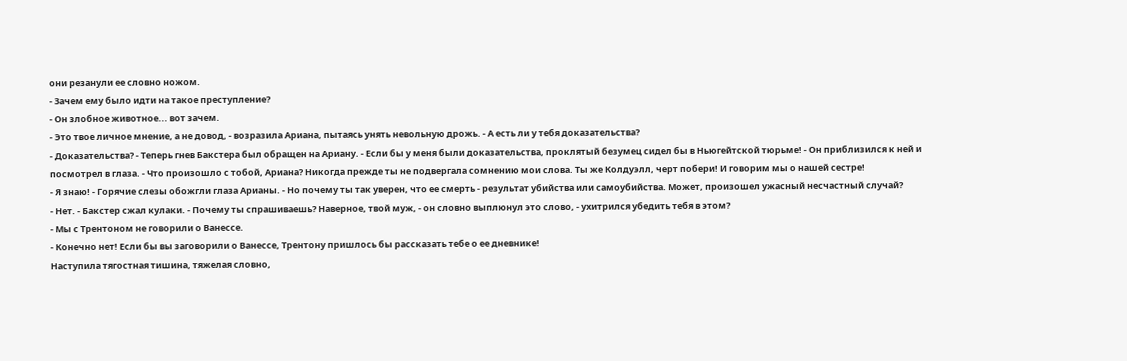они резанули ее словно ножом.
- Зачем ему было идти на такое преступление?
- Он злобное животное... вот зачем.
- Это твое личное мнение, а не довод, - возразила Ариана, пытаясь унять невольную дрожь. - А есть ли у тебя доказательства?
- Доказательства? - Теперь гнев Бакстера был обращен на Ариану. - Если бы у меня были доказательства, проклятый безумец сидел бы в Ньюгейтской тюрьме! - Он приблизился к ней и посмотрел в глаза. - Что произошло с тобой, Ариана? Никогда прежде ты не подвергала сомнению мои слова. Ты же Колдуэлл, черт побери! И говорим мы о нашей сестре!
- Я знаю! - Горячие слезы обожгли глаза Арианы. - Но почему ты так уверен, что ее смерть - результат убийства или самоубийства. Может, произошел ужасный несчастный случай?
- Нет. - Бакстер сжал кулаки. - Почему ты спрашиваешь? Наверное, твой муж, - он словно выплюнул это слово, - ухитрился убедить тебя в этом?
- Мы с Трентоном не говорили о Ванессе.
- Конечно нет! Если бы вы заговорили о Ванессе, Трентону пришлось бы рассказать тебе о ее дневнике!
Наступила тягостная тишина, тяжелая словно,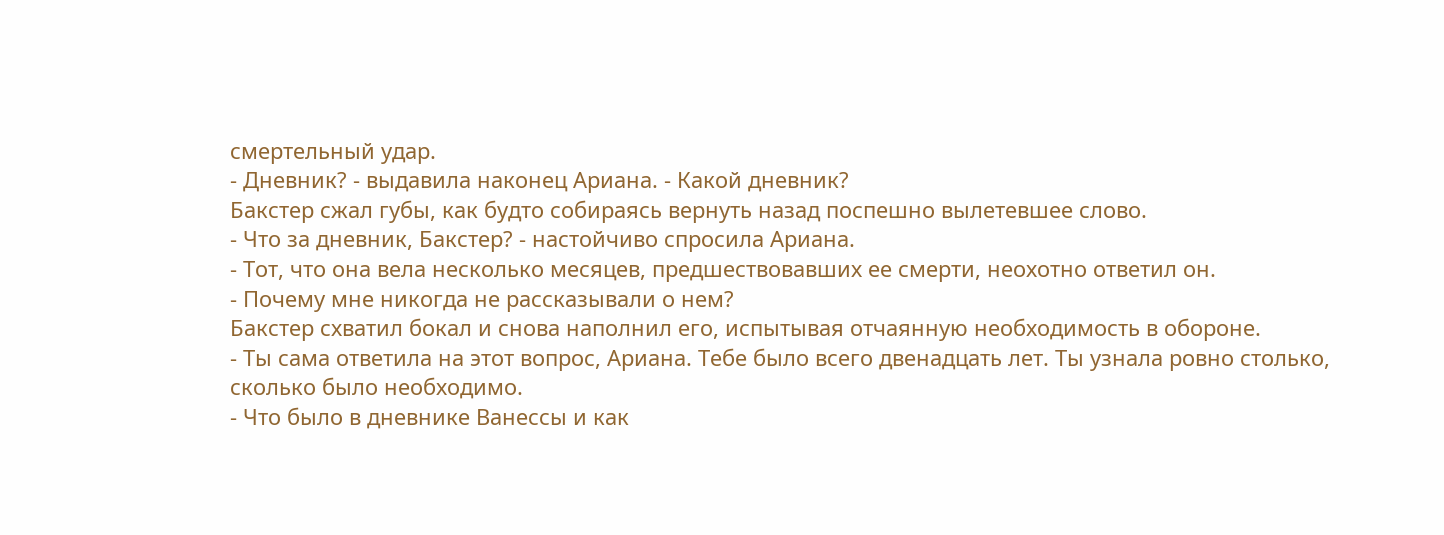смертельный удар.
- Дневник? - выдавила наконец Ариана. - Какой дневник?
Бакстер сжал губы, как будто собираясь вернуть назад поспешно вылетевшее слово.
- Что за дневник, Бакстер? - настойчиво спросила Ариана.
- Тот, что она вела несколько месяцев, предшествовавших ее смерти, неохотно ответил он.
- Почему мне никогда не рассказывали о нем?
Бакстер схватил бокал и снова наполнил его, испытывая отчаянную необходимость в обороне.
- Ты сама ответила на этот вопрос, Ариана. Тебе было всего двенадцать лет. Ты узнала ровно столько, сколько было необходимо.
- Что было в дневнике Ванессы и как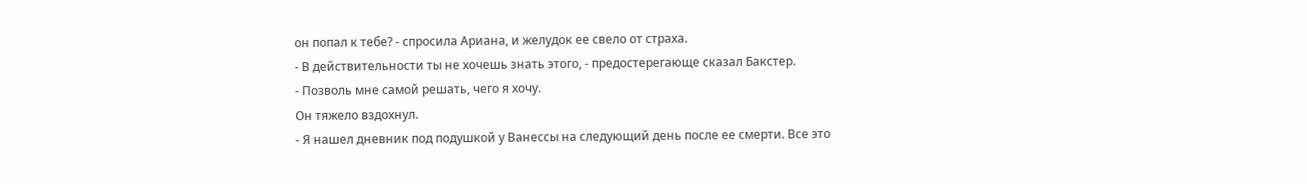он попал к тебе? - спросила Ариана, и желудок ее свело от страха.
- В действительности ты не хочешь знать этого, - предостерегающе сказал Бакстер.
- Позволь мне самой решать, чего я хочу.
Он тяжело вздохнул.
- Я нашел дневник под подушкой у Ванессы на следующий день после ее смерти. Все это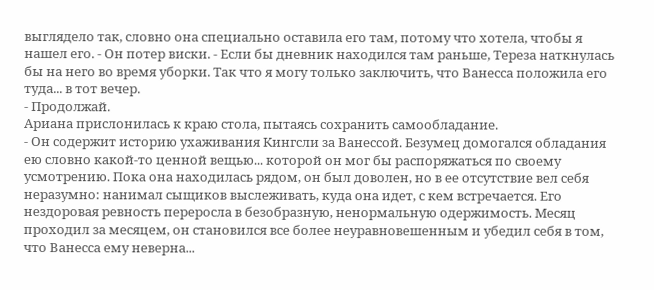выглядело так, словно она специально оставила его там, потому что хотела, чтобы я нашел его. - Он потер виски. - Если бы дневник находился там раньше, Тереза наткнулась бы на него во время уборки. Так что я могу только заключить, что Ванесса положила его туда... в тот вечер.
- Продолжай.
Ариана прислонилась к краю стола, пытаясь сохранить самообладание.
- Он содержит историю ухаживания Кингсли за Ванессой. Безумец домогался обладания ею словно какой-то ценной вещью... которой он мог бы распоряжаться по своему усмотрению. Пока она находилась рядом, он был доволен, но в ее отсутствие вел себя неразумно: нанимал сыщиков выслеживать, куда она идет, с кем встречается. Его нездоровая ревность переросла в безобразную, ненормальную одержимость. Месяц проходил за месяцем, он становился все более неуравновешенным и убедил себя в том, что Ванесса ему неверна...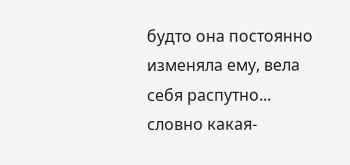будто она постоянно изменяла ему, вела себя распутно... словно какая-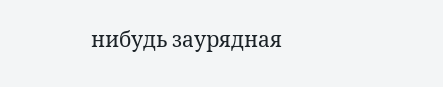нибудь заурядная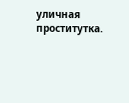уличная проститутка.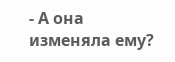- А она изменяла ему?